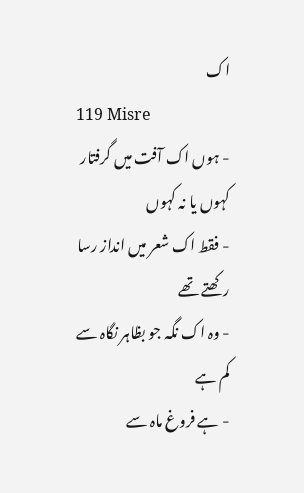اک
119 Misre
- ہوں اک آفت میں گرفتار کہوں یا نہ کہوں
- فقط اک شعر میں انداز رسا رکھتے تھے
- وہ اک نگہ جو بظاہر نگاہ سے کم ہے
- ہے فروغ ماہ سے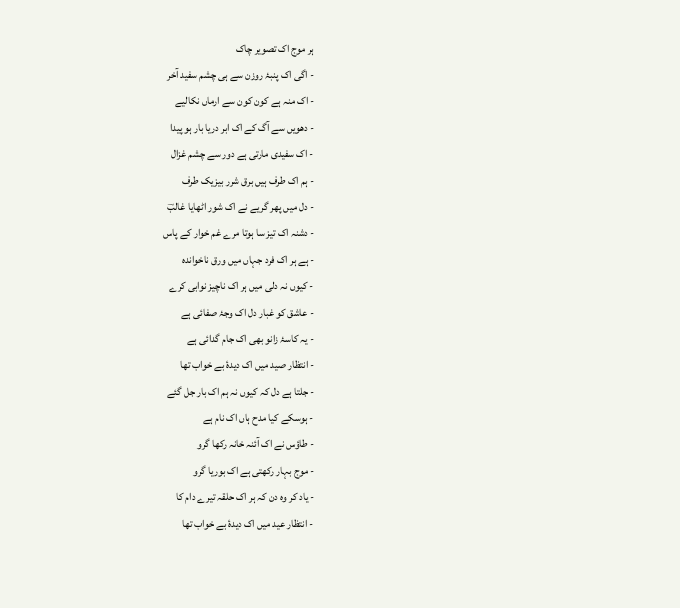ہر موج اک تصویر چاک
- اگی اک پنبۂ روزن سے ہی چشم سفید آخر
- اک منہ ہے کون کون سے ارماں نکالیے
- دھویں سے آگ کے اک ابر دریا بار ہو پیدا
- اک سفیدی مارتی ہے دور سے چشم غزال
- ہم اک طرف ہیں برق شرر بیزیک طرف
- دل میں پھر گریے نے اک شور اٹھایا غالبؔ
- دشنہ اک تیز سا ہوتا مرے غم خوار کے پاس
- ہے ہر اک فرد جہاں میں ورق ناخواندہ
- کیوں نہ دلی میں ہر اک ناچیز نوابی کرے
- عاشق کو غبار دل اک وجۂ صفائی ہے
- یہ کاسۂ زانو بھی اک جام گدائی ہے
- انتظار صید میں اک دیدۂ بے خواب تھا
- جلتا ہے دل کہ کیوں نہ ہم اک بار جل گئے
- ہوسکے کیا مدح ہاں اک نام ہے
- طاؤس نے اک آئنہ خانہ رکھا گرو
- موج بہار رکھتی ہے اک بوریا گرو
- یاد کر وہ دن کہ ہر اک حلقہ تیرے دام کا
- انتظار عید میں اک دیدۂ بے خواب تھا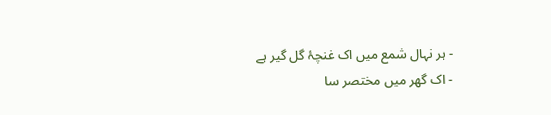- ہر نہال شمع میں اک غنچۂ گل گیر ہے
- اک گھر میں مختصر سا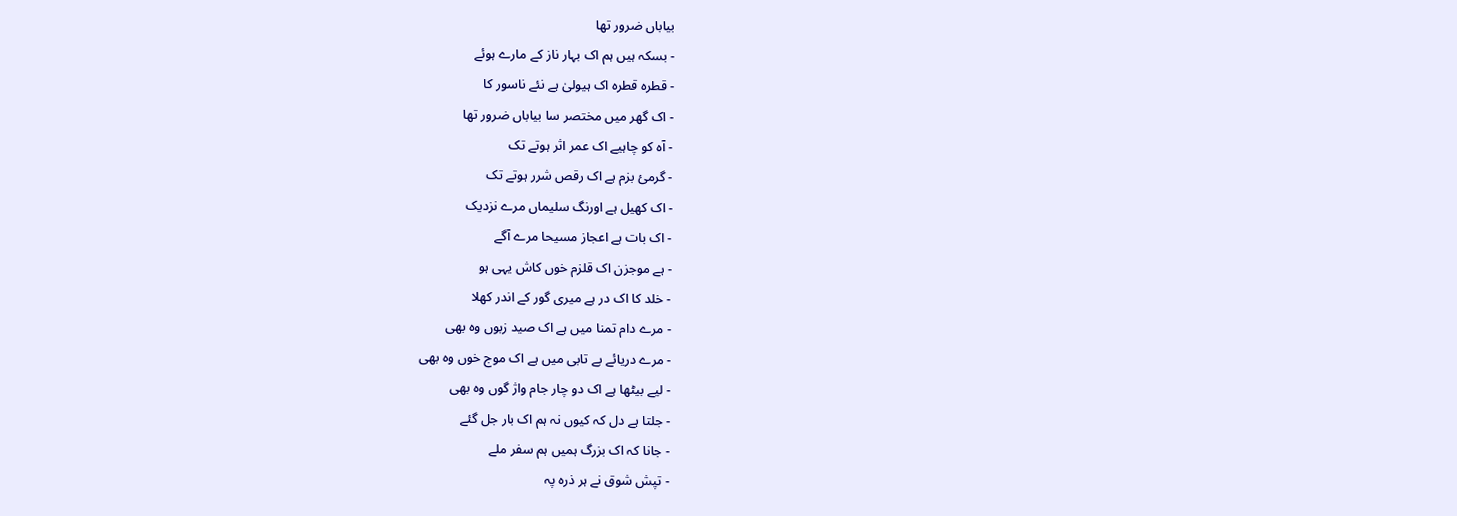بیاباں ضرور تھا
- بسکہ ہیں ہم اک بہار ناز کے مارے ہوئے
- قطرہ قطرہ اک ہیولیٰ ہے نئے ناسور کا
- اک گھر میں مختصر سا بیاباں ضرور تھا
- آہ کو چاہیے اک عمر اثر ہوتے تک
- گرمیٔ بزم ہے اک رقص شرر ہوتے تک
- اک کھیل ہے اورنگ سلیماں مرے نزدیک
- اک بات ہے اعجاز مسیحا مرے آگے
- ہے موجزن اک قلزم خوں کاش یہی ہو
- خلد کا اک در ہے میری گور کے اندر کھلا
- مرے دام تمنا میں ہے اک صید زبوں وہ بھی
- مرے دریائے بے تابی میں ہے اک موج خوں وہ بھی
- لیے بیٹھا ہے اک دو چار جام واژ گوں وہ بھی
- جلتا ہے دل کہ کیوں نہ ہم اک بار جل گئے
- جانا کہ اک بزرگ ہمیں ہم سفر ملے
- تپش شوق نے ہر ذرہ پہ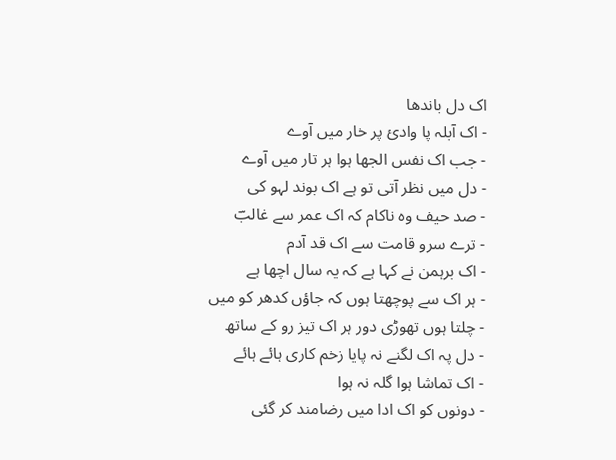اک دل باندھا
- اک آبلہ پا وادیٔ پر خار میں آوے
- جب اک نفس الجھا ہوا ہر تار میں آوے
- دل میں نظر آتی تو ہے اک بوند لہو کی
- صد حیف وہ ناکام کہ اک عمر سے غالبؔ
- ترے سرو قامت سے اک قد آدم
- اک برہمن نے کہا ہے کہ یہ سال اچھا ہے
- ہر اک سے پوچھتا ہوں کہ جاؤں کدھر کو میں
- چلتا ہوں تھوڑی دور ہر اک تیز رو کے ساتھ
- دل پہ اک لگنے نہ پایا زخم کاری ہائے ہائے
- اک تماشا ہوا گلہ نہ ہوا
- دونوں کو اک ادا میں رضامند کر گئی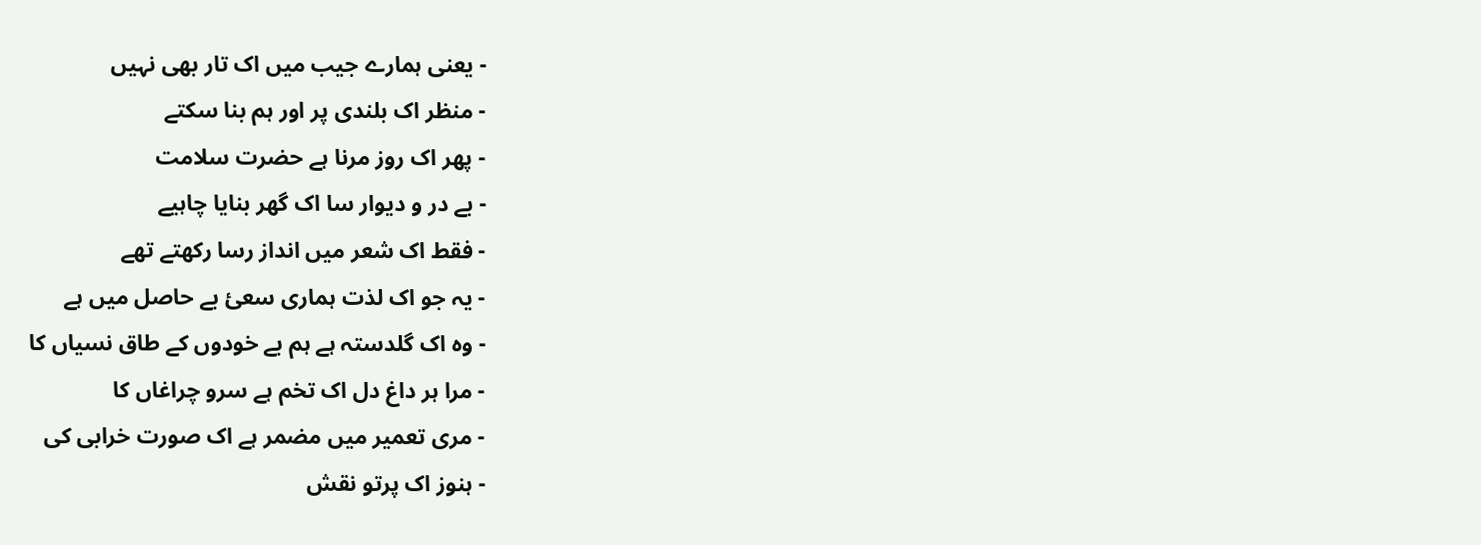- یعنی ہمارے جیب میں اک تار بھی نہیں
- منظر اک بلندی پر اور ہم بنا سکتے
- پھر اک روز مرنا ہے حضرت سلامت
- بے در و دیوار سا اک گھر بنایا چاہیے
- فقط اک شعر میں انداز رسا رکھتے تھے
- یہ جو اک لذت ہماری سعیٔ بے حاصل میں ہے
- وہ اک گلدستہ ہے ہم بے خودوں کے طاق نسیاں کا
- مرا ہر داغ دل اک تخم ہے سرو چراغاں کا
- مری تعمیر میں مضمر ہے اک صورت خرابی کی
- ہنوز اک پرتو نقش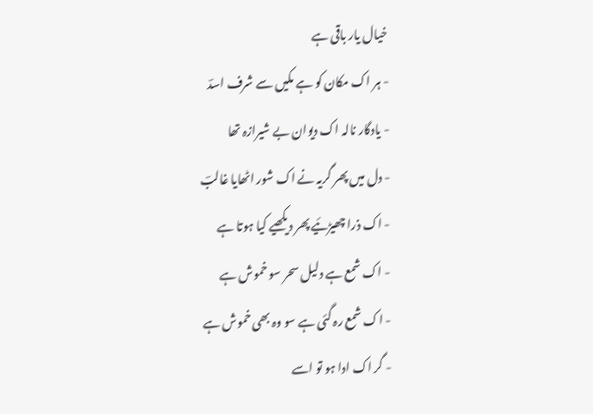خیال یار باقی ہے
- ہر اک مکان کو ہے مکیں سے شرف اسدؔ
- یادگار نالہ اک دیوان بے شیرازہ تھا
- دل میں پھر گریہ نے اک شور اٹھایا غالبؔ
- اک ذرا چھیڑئیے پھر دیکھیے کیا ہوتا ہے
- اک شمع ہے دلیل سحر سو خموش ہے
- اک شمع رہ گئی ہے سو وہ بھی خموش ہے
- گر اک ادا ہو تو اسے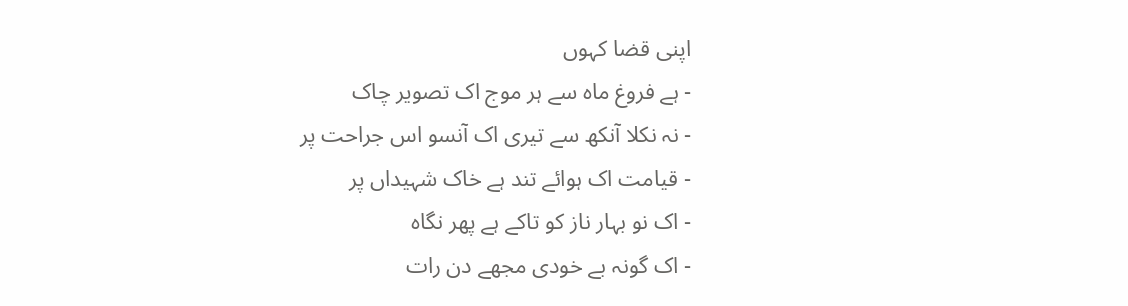اپنی قضا کہوں
- ہے فروغ ماہ سے ہر موج اک تصویر چاک
- نہ نکلا آنکھ سے تیری اک آنسو اس جراحت پر
- قیامت اک ہوائے تند ہے خاک شہیداں پر
- اک نو بہار ناز کو تاکے ہے پھر نگاہ
- اک گونہ بے خودی مجھے دن رات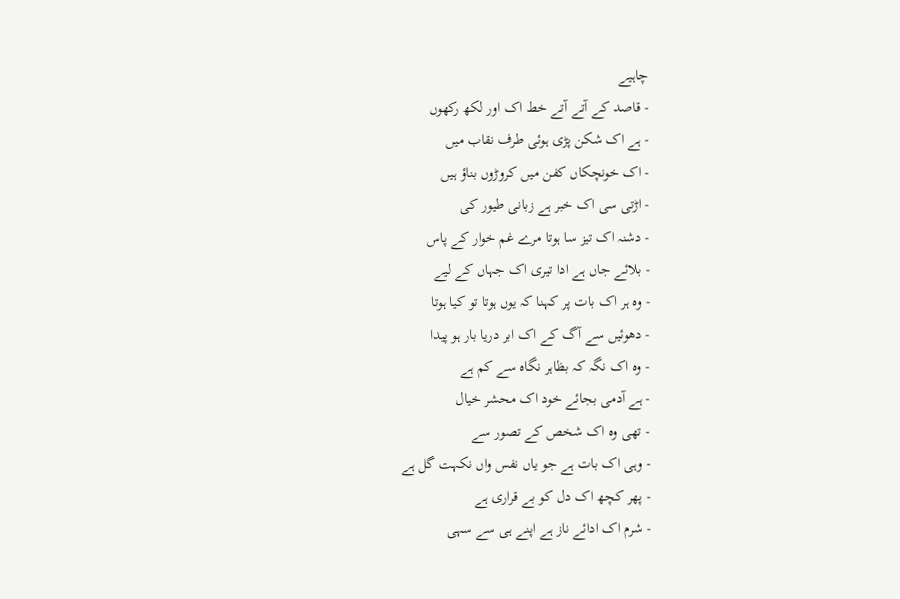چاہیے
- قاصد کے آتے آتے خط اک اور لکھ رکھوں
- ہے اک شکن پڑی ہوئی طرف نقاب میں
- اک خونچکاں کفن میں کروڑوں بناؤ ہیں
- اڑتی سی اک خبر ہے زبانی طیور کی
- دشنہ اک تیز سا ہوتا مرے غم خوار کے پاس
- بلائے جاں ہے ادا تیری اک جہاں کے لیے
- وہ ہر اک بات پر کہنا کہ یوں ہوتا تو کیا ہوتا
- دھوئیں سے آگ کے اک ابر دریا بار ہو پیدا
- وہ اک نگہ کہ بظاہر نگاہ سے کم ہے
- ہے آدمی بجائے خود اک محشر خیال
- تھی وہ اک شخص کے تصور سے
- وہی اک بات ہے جو یاں نفس واں نکہت گل ہے
- پھر کچھ اک دل کو بے قراری ہے
- شرم اک ادائے ناز ہے اپنے ہی سے سہی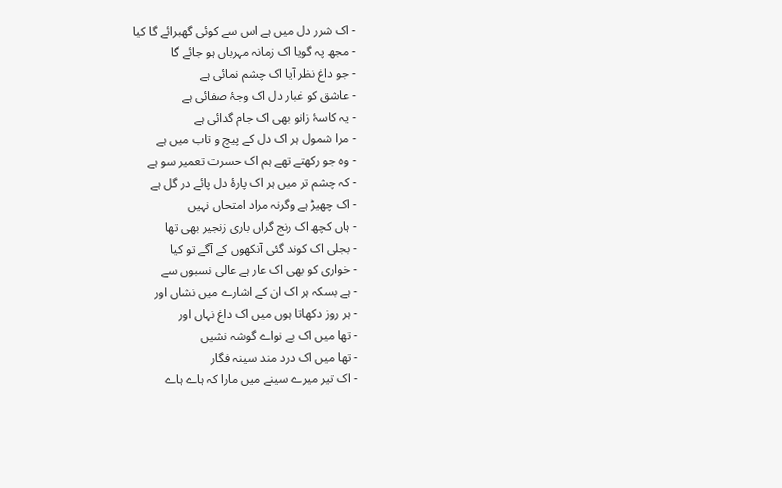- اک شرر دل میں ہے اس سے کوئی گھبرائے گا کیا
- مجھ پہ گویا اک زمانہ مہرباں ہو جائے گا
- جو داغ نظر آیا اک چشم نمائی ہے
- عاشق کو غبار دل اک وجۂ صفائی ہے
- یہ کاسۂ زانو بھی اک جام گدائی ہے
- مرا شمول ہر اک دل کے پیچ و تاب میں ہے
- وہ جو رکھتے تھے ہم اک حسرت تعمیر سو ہے
- کہ چشم تر میں ہر اک پارۂ دل پائے در گل ہے
- اک چھیڑ ہے وگرنہ مراد امتحاں نہیں
- ہاں کچھ اک رنج گراں باری زنجیر بھی تھا
- بجلی اک کوند گئی آنکھوں کے آگے تو کیا
- خواری کو بھی اک عار ہے عالی نسبوں سے
- ہے بسکہ ہر اک ان کے اشارے میں نشاں اور
- ہر روز دکھاتا ہوں میں اک داغ نہاں اور
- تھا میں اک بے نواے گوشہ نشیں
- تھا میں اک درد مند سینہ فگار
- اک تیر میرے سینے میں مارا کہ ہاے ہاے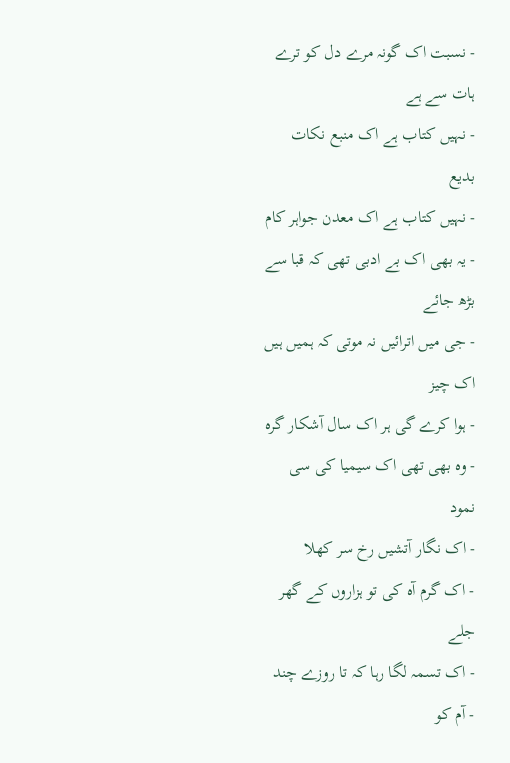- نسبت اک گونہ مرے دل کو ترے ہات سے ہے
- نہیں کتاب ہے اک منبع نکات بدیع
- نہیں کتاب ہے اک معدن جواہر کام
- یہ بھی اک بے ادبی تھی کہ قبا سے بڑھ جائے
- جی میں اترائیں نہ موتی کہ ہمیں ہیں اک چیز
- ہوا کرے گی ہر اک سال آشکار گرہ
- وہ بھی تھی اک سیمیا کی سی نمود
- اک نگار آتشیں رخ سر کھلا
- اک گرم آہ کی تو ہزاروں کے گھر جلے
- اک تسمہ لگا رہا کہ تا روزے چند
- آم کو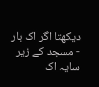دیکھتا اگر اک بار
- مسجد کے زیر سایہ اک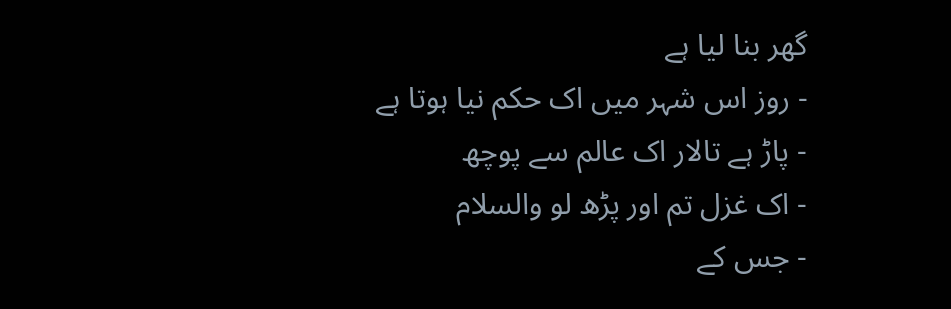گھر بنا لیا ہے
- روز اس شہر میں اک حکم نیا ہوتا ہے
- پاڑ ہے تالار اک عالم سے پوچھ
- اک غزل تم اور پڑھ لو والسلام
- جس کے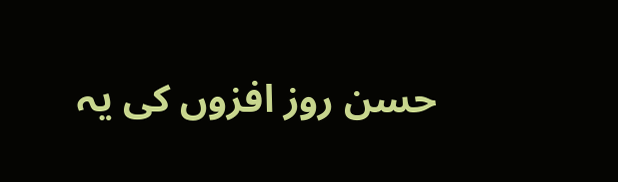حسن روز افزوں کی یہ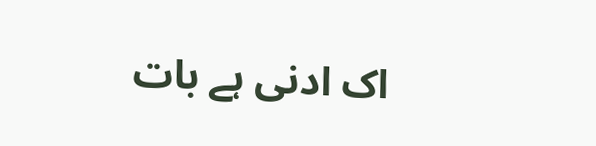اک ادنی ہے بات